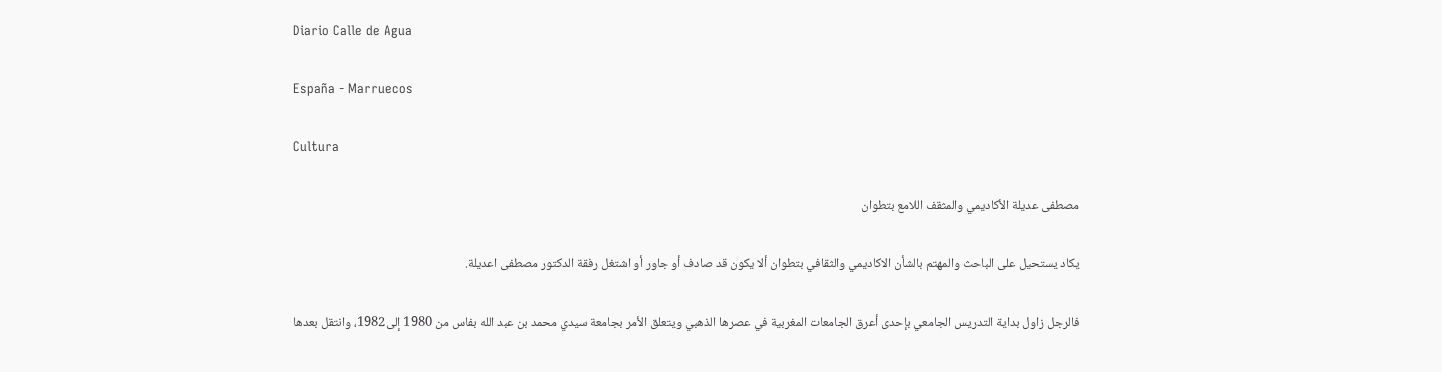Diario Calle de Agua

España - Marruecos

Cultura

مصطفى عديلة الأكاديمي والمثقف اللامع بتطوان

يكاد يستحيل على الباحث والمهتم بالشأن الاكاديمي والثقافي بتطوان ألا يكون قد صادف أو جاور أو اشتغل رفقة الدكتور مصطفى اعديلة.

فالرجل زاول بداية التدريس الجامعي بإحدى أعرق الجامعات المغربية في عصرها الذهبي ويتعلق الأمر بجامعة سيدي محمد بن عبد الله بفاس من 1980 إلى1982، وانتقل بعدها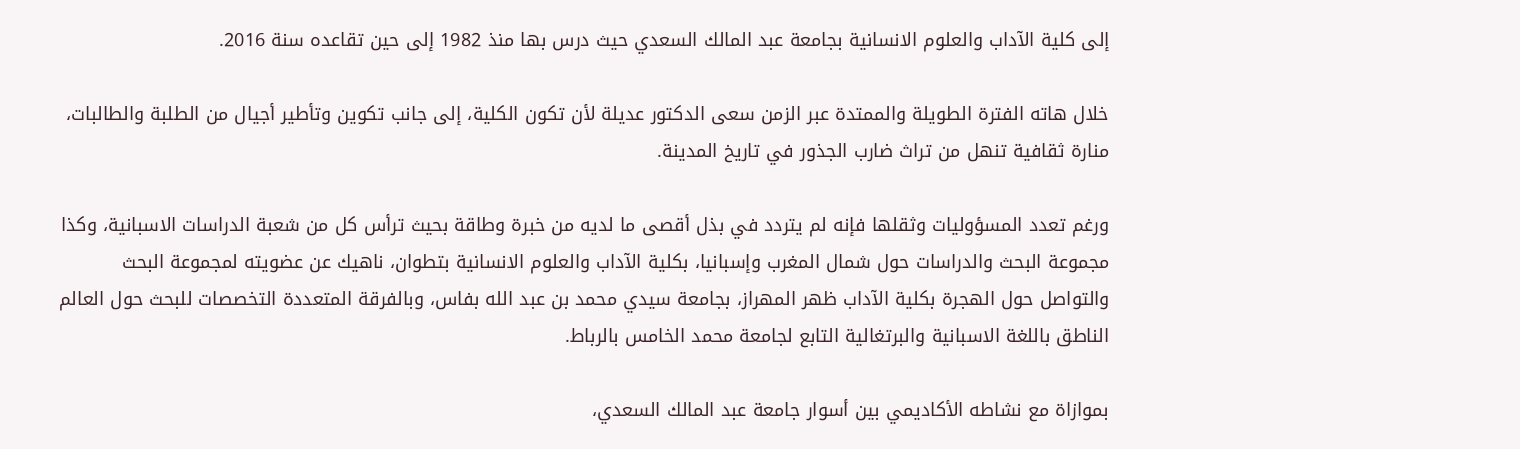إلى كلية الآداب والعلوم الانسانية بجامعة عبد المالك السعدي حيث درس بها منذ 1982 إلى حين تقاعده سنة 2016.

خلال هاته الفترة الطويلة والممتدة عبر الزمن سعى الدكتور عديلة لأن تكون الكلية، إلى جانب تكوين وتأطير أجيال من الطلبة والطالبات، منارة ثقافية تنهل من تراث ضارب الجذور في تاريخ المدينة.

ورغم تعدد المسؤوليات وثقلها فإنه لم يتردد في بذل أقصى ما لديه من خبرة وطاقة بحيث ترأس كل من شعبة الدراسات الاسبانية، وكذا مجموعة البحث والدراسات حول شمال المغرب وإسبانيا، بكلية الآداب والعلوم الانسانية بتطوان، ناهيك عن عضويته لمجموعة البحث والتواصل حول الهجرة بكلية الآداب ظهر المهراز، بجامعة سيدي محمد بن عبد الله بفاس، وبالفرقة المتعددة التخصصات للبحث حول العالم الناطق باللغة الاسبانية والبرتغالية التابع لجامعة محمد الخامس بالرباط.

بموازاة مع نشاطه الأكاديمي بين أسوار جامعة عبد المالك السعدي،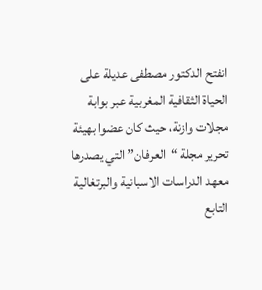انفتح الدكتور مصطفى عديلة على الحياة الثقافية المغربية عبر بوابة مجلات وازنة، حيث كان عضوا بهيئة تحرير مجلة “العرفان” التي يصدرها معهد الدراسات الاسبانية والبرتغالية التابع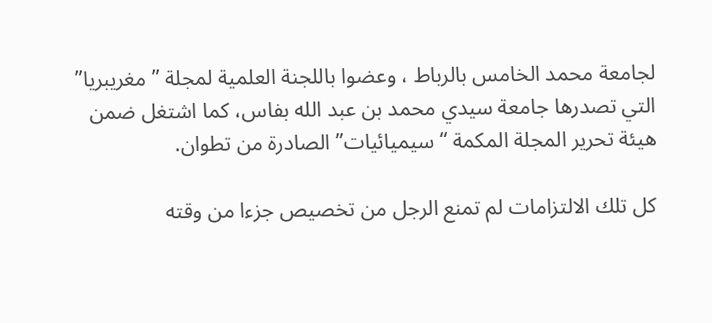لجامعة محمد الخامس بالرباط ، وعضوا باللجنة العلمية لمجلة ” مغريبريا” التي تصدرها جامعة سيدي محمد بن عبد الله بفاس، كما اشتغل ضمن هيئة تحرير المجلة المكمة “سيميائيات” الصادرة من تطوان.

كل تلك الالتزامات لم تمنع الرجل من تخصيص جزءا من وقته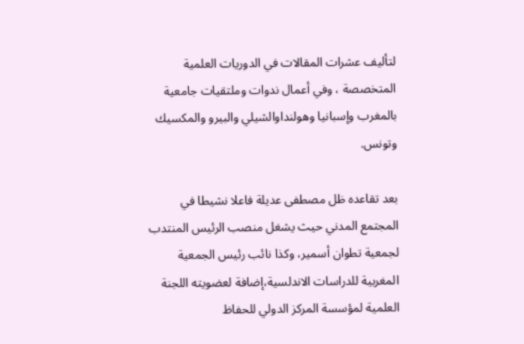لتأليف عشرات المقالات في الدوريات العلمية المتخصصة ، وفي أعمال ندوات وملتقيات جامعية بالمغرب وإسبانيا وهولنداوالشيلي والبيرو والمكسيك وتونس.

بعد تقاعده ظل مصطفى عديلة فاعلا نشيطا في المجتمع المدني حيث يشغل منصب الرئيس المنتدب لجمعية تطوان أسمير، وكذا نائب رئيس الجمعية المغربية للدراسات الاندلسية،إضافة لعضويته اللجنة العلمية لمؤسسة المركز الدولي للحفاظ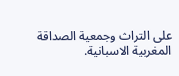على التراث وجمعية الصداقة المغربية الاسبانية.